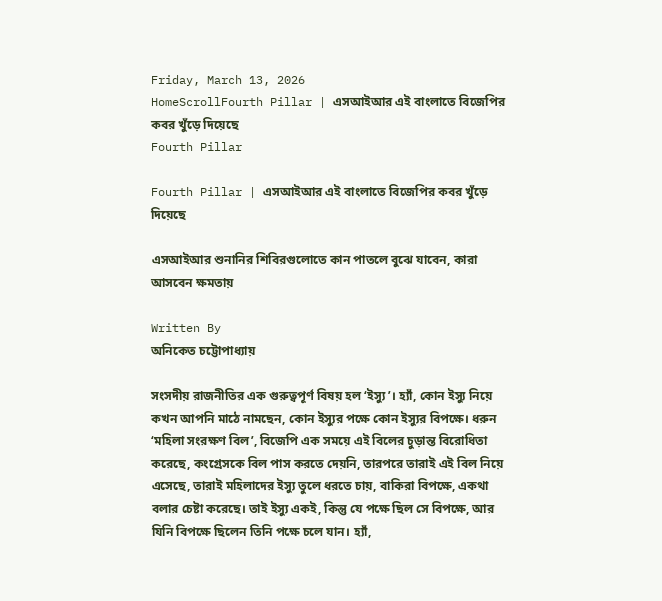Friday, March 13, 2026
HomeScrollFourth Pillar | এসআইআর এই বাংলাতে বিজেপির কবর খুঁড়ে দিয়েছে
Fourth Pillar

Fourth Pillar | এসআইআর এই বাংলাতে বিজেপির কবর খুঁড়ে দিয়েছে

এসআইআর শুনানির শিবিরগুলোতে কান পাতলে বুঝে যাবেন, কারা আসবেন ক্ষমতায়

Written By
অনিকেত চট্টোপাধ্যায়

সংসদীয় রাজনীতির এক গুরুত্বপূর্ণ বিষয় হল ‘ইস্যু’। হ্যাঁ, কোন ইস্যু নিয়ে কখন আপনি মাঠে নামছেন, কোন ইস্যুর পক্ষে কোন ইস্যুর বিপক্ষে। ধরুন ‘মহিলা সংরক্ষণ বিল’, বিজেপি এক সময়ে এই বিলের চুড়ান্ত বিরোধিতা করেছে, কংগ্রেসকে বিল পাস করতে দেয়নি, তারপরে তারাই এই বিল নিয়ে এসেছে, তারাই মহিলাদের ইস্যু তুলে ধরতে চায়, বাকিরা বিপক্ষে, একথা বলার চেষ্টা করেছে। তাই ইস্যু একই, কিন্তু যে পক্ষে ছিল সে বিপক্ষে, আর যিনি বিপক্ষে ছিলেন তিনি পক্ষে চলে যান। হ্যাঁ,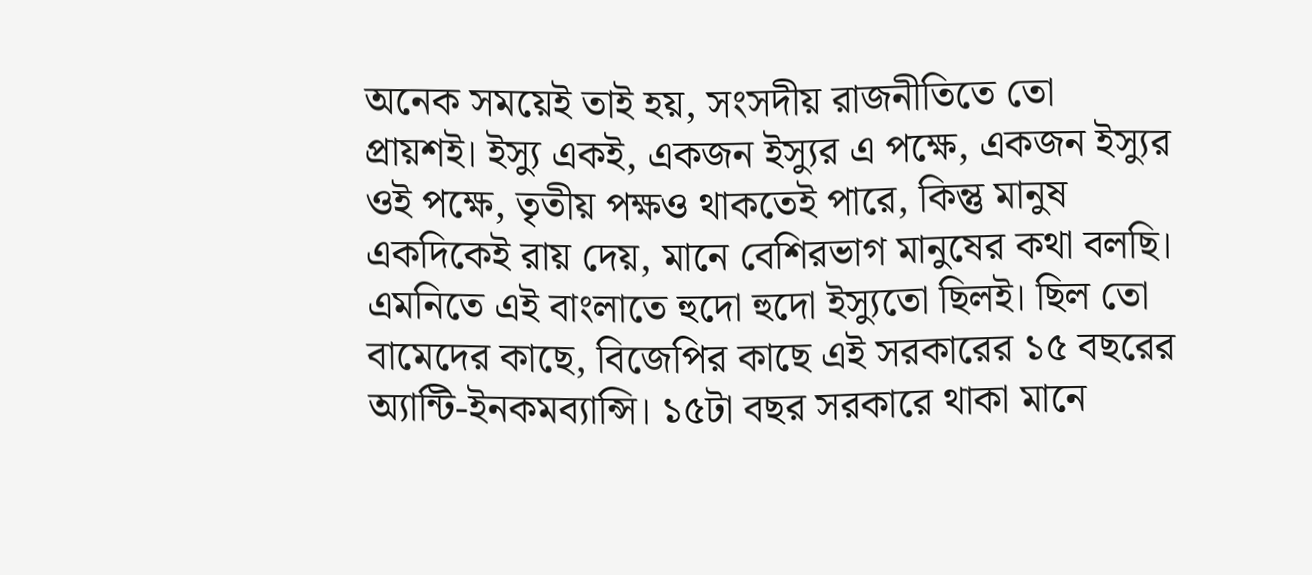অনেক সময়েই তাই হয়, সংসদীয় রাজনীতিতে তো প্রায়শই। ইস্যু একই, একজন ইস্যুর এ পক্ষে, একজন ইস্যুর ওই পক্ষে, তৃতীয় পক্ষও থাকতেই পারে, কিন্তু মানুষ একদিকেই রায় দেয়, মানে বেশিরভাগ মানুষের কথা বলছি। এমনিতে এই বাংলাতে হুদো হুদো ইস্যুতো ছিলই। ছিল তো বামেদের কাছে, বিজেপির কাছে এই সরকারের ১৫ বছরের অ্যান্টি-ইনকমব্যান্সি। ১৫টা বছর সরকারে থাকা মানে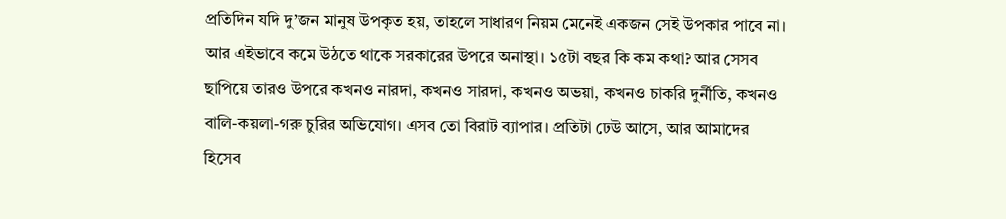প্রতিদিন যদি দু’জন মানুষ উপকৃত হয়, তাহলে সাধারণ নিয়ম মেনেই একজন সেই উপকার পাবে না। আর এইভাবে কমে উঠতে থাকে সরকারের উপরে অনাস্থা। ১৫টা বছর কি কম কথা? আর সেসব ছাপিয়ে তারও উপরে কখনও নারদা, কখনও সারদা, কখনও অভয়া, কখনও চাকরি দুর্নীতি, কখনও বালি-কয়লা-গরু চুরির অভিযোগ। এসব তো বিরাট ব্যাপার। প্রতিটা ঢেউ আসে, আর আমাদের হিসেব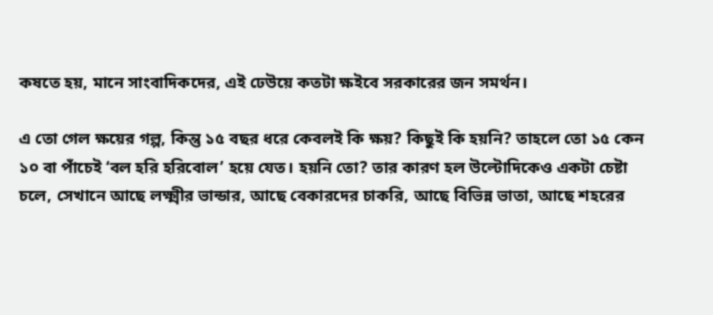কষতে হয়, মানে সাংবাদিকদের, এই ঢেউয়ে কতটা ক্ষইবে সরকারের জন সমর্থন।

এ তো গেল ক্ষয়ের গল্প, কিন্তু ১৫ বছর ধরে কেবলই কি ক্ষয়? কিছুই কি হয়নি? তাহলে তো ১৫ কেন ১০ বা পাঁচেই ‘বল হরি হরিবোল’ হয়ে যেত। হয়নি তো? তার কারণ হল উল্টোদিকেও একটা চেষ্টা চলে, সেখানে আছে লক্ষ্মীর ভান্ডার, আছে বেকারদের চাকরি, আছে বিভিন্ন ভাতা, আছে শহরের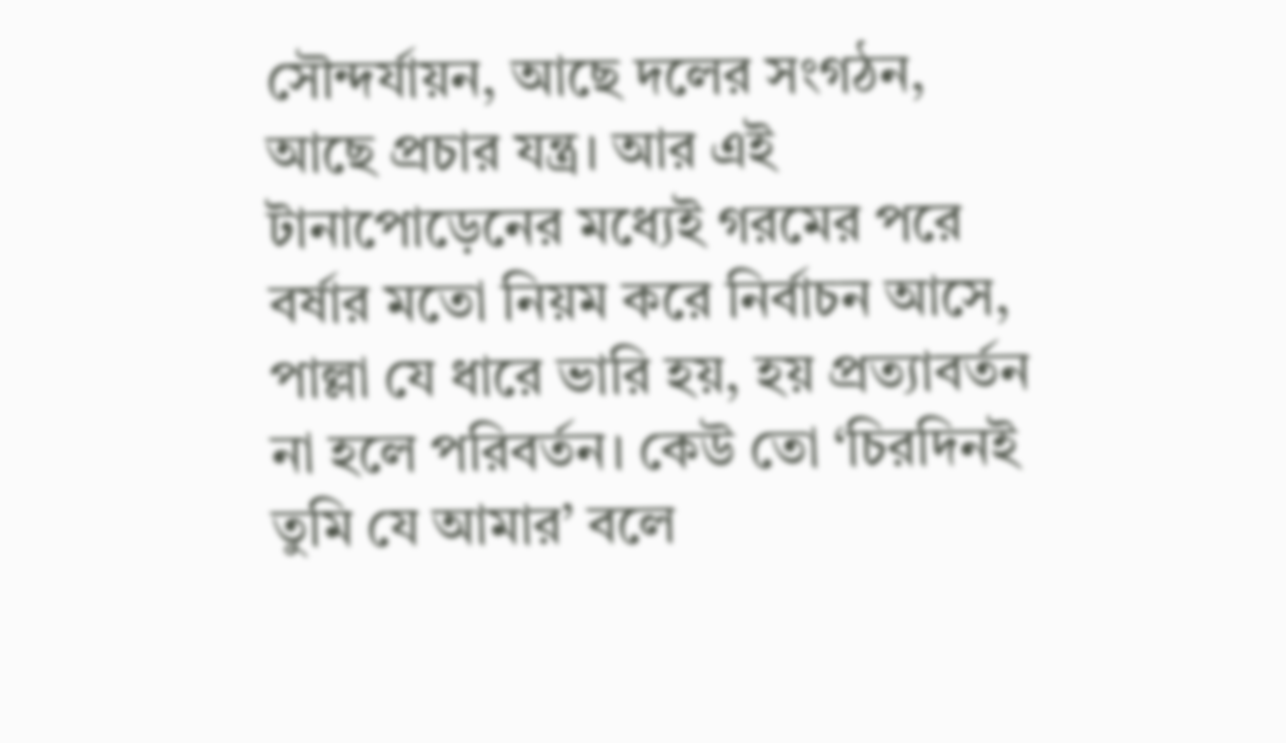সৌন্দর্যায়ন, আছে দলের সংগঠন, আছে প্রচার যন্ত্র। আর এই টানাপোড়েনের মধ্যেই গরমের পরে বর্ষার মতো নিয়ম করে নির্বাচন আসে, পাল্লা যে ধারে ভারি হয়, হয় প্রত্যাবর্তন না হলে পরিবর্তন। কেউ তো ‘চিরদিনই তুমি যে আমার’ বলে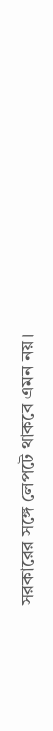সরকারের সঙ্গে লেপটে থাকবে এমন নয়।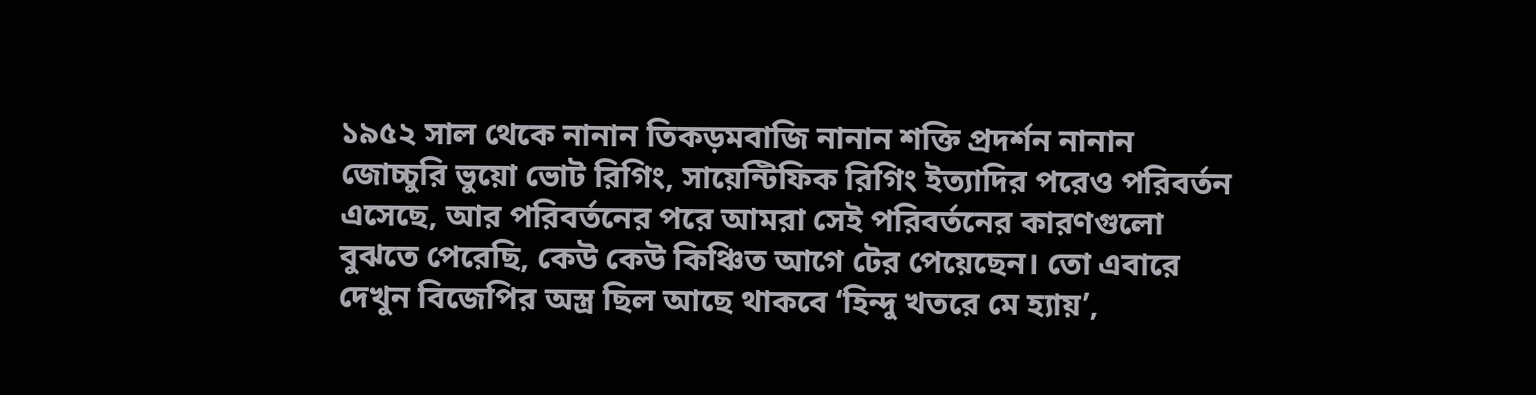১৯৫২ সাল থেকে নানান তিকড়মবাজি নানান শক্তি প্রদর্শন নানান জোচ্চুরি ভুয়ো ভোট রিগিং, সায়েন্টিফিক রিগিং ইত্যাদির পরেও পরিবর্তন এসেছে, আর পরিবর্তনের পরে আমরা সেই পরিবর্তনের কারণগুলো বুঝতে পেরেছি, কেউ কেউ কিঞ্চিত আগে টের পেয়েছেন। তো এবারে দেখুন বিজেপির অস্ত্র ছিল আছে থাকবে ‘হিন্দু খতরে মে হ্যায়’,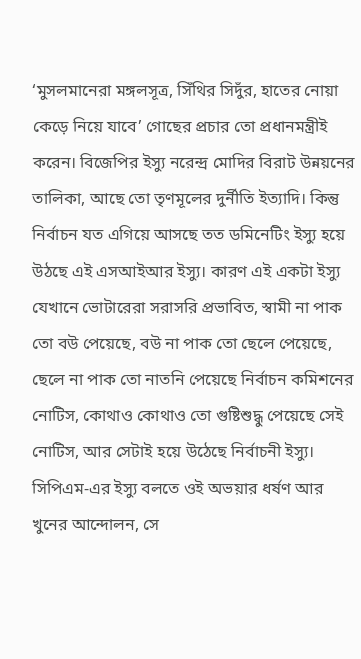‘মুসলমানেরা মঙ্গলসূত্র, সিঁথির সিদুঁর, হাতের নোয়া কেড়ে নিয়ে যাবে’ গোছের প্রচার তো প্রধানমন্ত্রীই করেন। বিজেপির ইস্যু নরেন্দ্র মোদির বিরাট উন্নয়নের তালিকা, আছে তো তৃণমূলের দুর্নীতি ইত্যাদি। কিন্তু নির্বাচন যত এগিয়ে আসছে তত ডমিনেটিং ইস্যু হয়ে উঠছে এই এসআইআর ইস্যু। কারণ এই একটা ইস্যু যেখানে ভোটারেরা সরাসরি প্রভাবিত, স্বামী না পাক তো বউ পেয়েছে, বউ না পাক তো ছেলে পেয়েছে, ছেলে না পাক তো নাতনি পেয়েছে নির্বাচন কমিশনের নোটিস, কোথাও কোথাও তো গুষ্টিশুদ্ধু পেয়েছে সেই নোটিস, আর সেটাই হয়ে উঠেছে নির্বাচনী ইস্যু। সিপিএম-এর ইস্যু বলতে ওই অভয়ার ধর্ষণ আর খুনের আন্দোলন, সে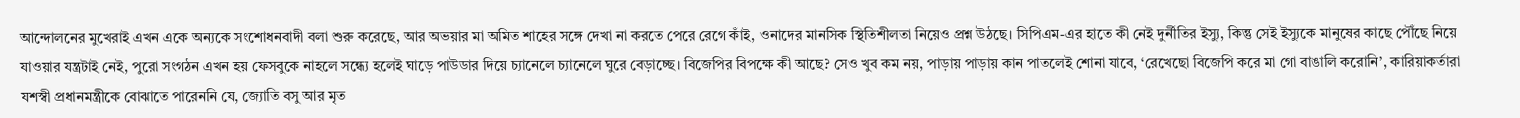আন্দোলনের মুখেরাই এখন একে অন্যকে সংশোধনবাদী বলা শুরু করেছে, আর অভয়ার মা অমিত শাহের সঙ্গে দেখা না করতে পেরে রেগে কাঁই, ওনাদের মানসিক স্থিতিশীলতা নিয়েও প্রশ্ন উঠছে। সিপিএম-এর হাতে কী নেই দুর্নীতির ইস্যু, কিন্তু সেই ইস্যুকে মানুষের কাছে পৌঁছে নিয়ে যাওয়ার যন্ত্রটাই নেই, পুরো সংগঠন এখন হয় ফেসবুকে নাহলে সন্ধ্যে হলেই ঘাড়ে পাউডার দিয়ে চ্যানেলে চ্যানেলে ঘুরে বেড়াচ্ছে। বিজেপির বিপক্ষে কী আছে? সেও খুব কম নয়, পাড়ায় পাড়ায় কান পাতলেই শোনা যাবে, ‘রেখেছো বিজেপি করে মা গো বাঙালি করোনি’, কারিয়াকর্তারা যশস্বী প্রধানমন্ত্রীকে বোঝাতে পারেননি যে, জ্যোতি বসু আর মৃত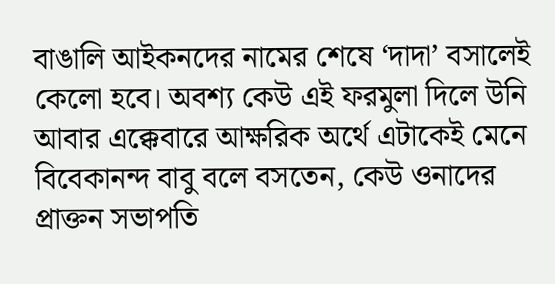বাঙালি আইকনদের নামের শেষে ‘দাদা’ বসালেই কেলো হবে। অবশ্য কেউ এই ফরমুলা দিলে উনি আবার এক্কেবারে আক্ষরিক অর্থে এটাকেই মেনে বিবেকানন্দ বাবু বলে বসতেন, কেউ ওনাদের প্রাক্তন সভাপতি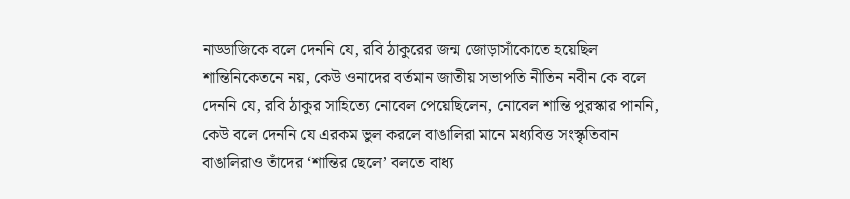নাড্ডাজিকে বলে দেননি যে, রবি ঠাকুরের জন্ম জোড়াসাঁকোতে হয়েছিল শান্তিনিকেতনে নয়, কেউ ওনাদের বর্তমান জাতীয় সভাপতি নীতিন নবীন কে বলে দেননি যে, রবি ঠাকুর সাহিত্যে নোবেল পেয়েছিলেন, নোবেল শান্তি পুরস্কার পাননি, কেউ বলে দেননি যে এরকম ভুল করলে বাঙালিরা মানে মধ্যবিত্ত সংস্কৃতিবান বাঙালিরাও তাঁদের ‘শান্তির ছেলে’ বলতে বাধ্য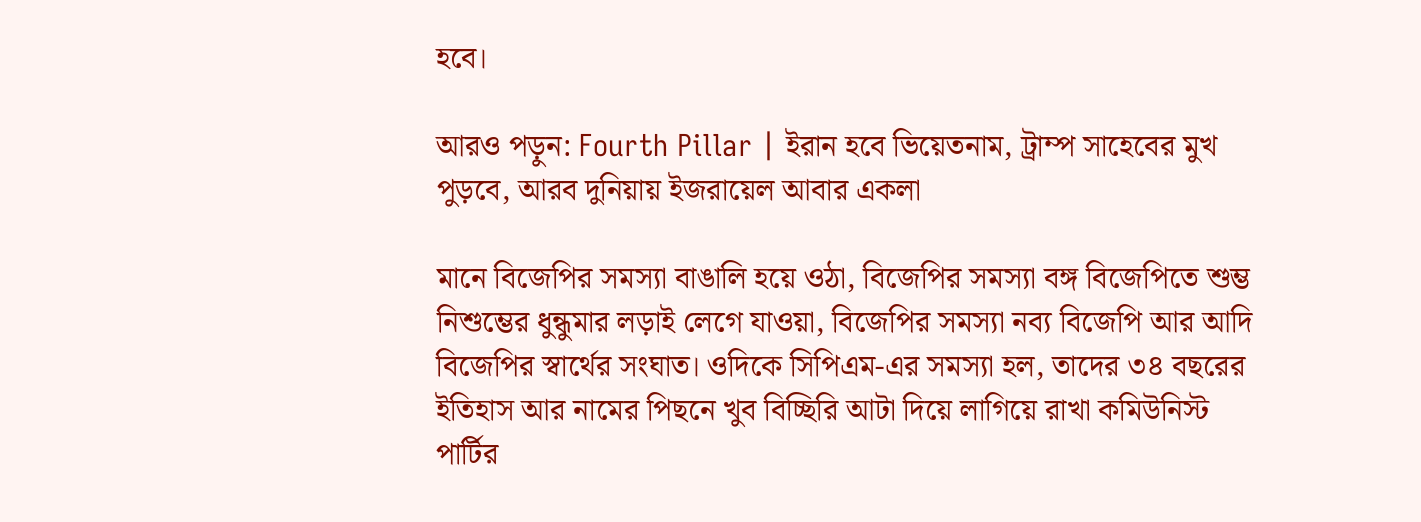হবে।

আরও পড়ুন: Fourth Pillar | ইরান হবে ভিয়েতনাম, ট্রাম্প সাহেবের মুখ পুড়বে, আরব দুনিয়ায় ইজরায়েল আবার একলা

মানে বিজেপির সমস্যা বাঙালি হয়ে ওঠা, বিজেপির সমস্যা বঙ্গ বিজেপিতে শুম্ভ নিশুম্ভের ধুন্ধুমার লড়াই লেগে যাওয়া, বিজেপির সমস্যা নব্য বিজেপি আর আদি বিজেপির স্বার্থের সংঘাত। ওদিকে সিপিএম-এর সমস্যা হল, তাদের ৩৪ বছরের ইতিহাস আর নামের পিছনে খুব বিচ্ছিরি আটা দিয়ে লাগিয়ে রাখা কমিউনিস্ট পার্টির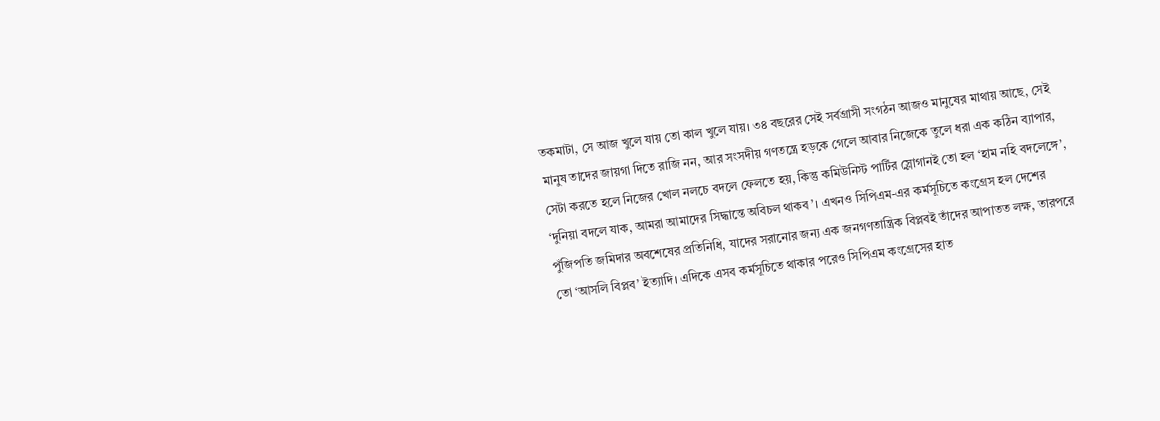তকমাটা, সে আজ খুলে যায় তো কাল খুলে যায়। ৩৪ বছরের সেই সর্বগ্রাসী সংগঠন আজও মানুষের মাথায় আছে, সেই মানুষ তাদের জায়গা দিতে রাজি নন, আর সংসদীয় গণতন্ত্রে হড়কে গেলে আবার নিজেকে তুলে ধরা এক কঠিন ব্যাপার, সেটা করতে হলে নিজের খোল নলচে বদলে ফেলতে হয়, কিন্তু কমিউনিস্ট পার্টির স্লোগানই তো হল ‘হাম নহি বদলেঙ্গে’, ‘দুনিয়া বদলে যাক, আমরা আমাদের সিদ্ধান্তে অবিচল থাকব’। এখনও সিপিএম-এর কর্মসূচিতে কংগ্রেস হল দেশের পুঁজিপতি জমিদার অবশেষের প্রতিনিধি, যাদের সরানোর জন্য এক জনগণতান্ত্রিক বিপ্লবই তাঁদের আপাতত লক্ষ, তারপরে তো ‘আসলি বিপ্লব’ ইত্যাদি। এদিকে এসব কর্মসূচিতে থাকার পরেও সিপিএম কংগ্রেসের হাত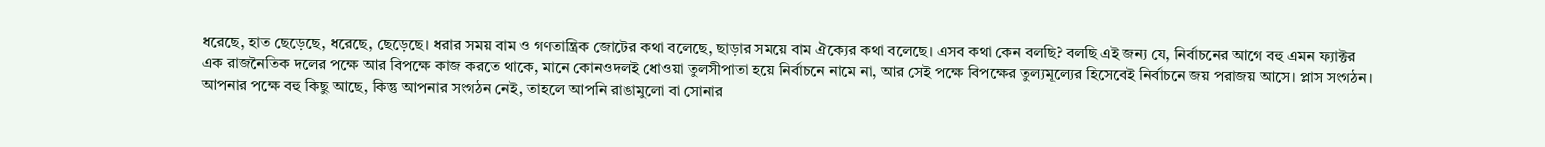ধরেছে, হাত ছেড়েছে, ধরেছে, ছেড়েছে। ধরার সময় বাম ও গণতান্ত্রিক জোটের কথা বলেছে, ছাড়ার সময়ে বাম ঐক্যের কথা বলেছে। এসব কথা কেন বলছি? বলছি এই জন্য যে, নির্বাচনের আগে বহু এমন ফ্যাক্টর এক রাজনৈতিক দলের পক্ষে আর বিপক্ষে কাজ করতে থাকে, মানে কোনওদলই ধোওয়া তুলসীপাতা হয়ে নির্বাচনে নামে না, আর সেই পক্ষে বিপক্ষের তুল্যমূল্যের হিসেবেই নির্বাচনে জয় পরাজয় আসে। প্লাস সংগঠন। আপনার পক্ষে বহু কিছু আছে, কিন্তু আপনার সংগঠন নেই, তাহলে আপনি রাঙামুলো বা সোনার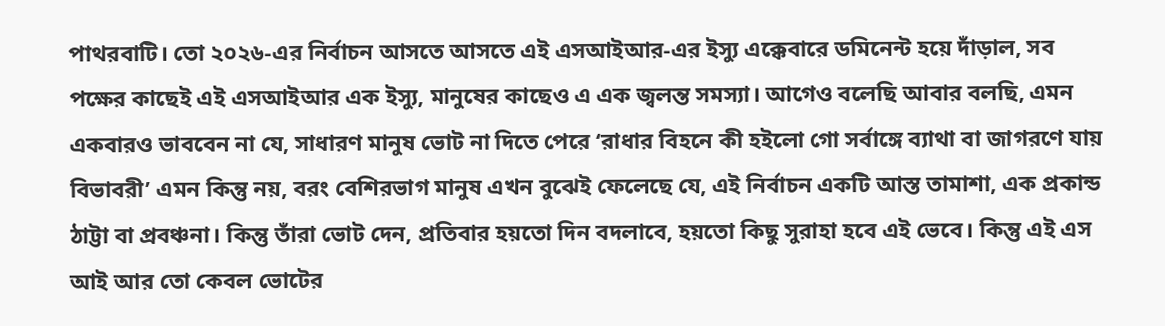পাথরবাটি। তো ২০২৬-এর নির্বাচন আসতে আসতে এই এসআইআর-এর ইস্যু এক্কেবারে ডমিনেন্ট হয়ে দাঁড়াল, সব পক্ষের কাছেই এই এসআইআর এক ইস্যু, মানুষের কাছেও এ এক জ্বলন্ত সমস্যা। আগেও বলেছি আবার বলছি, এমন একবারও ভাববেন না যে, সাধারণ মানুষ ভোট না দিতে পেরে ‘রাধার বিহনে কী হইলো গো সর্বাঙ্গে ব্যাথা বা জাগরণে যায় বিভাবরী’ এমন কিন্তু নয়, বরং বেশিরভাগ মানুষ এখন বুঝেই ফেলেছে যে, এই নির্বাচন একটি আস্ত তামাশা, এক প্রকান্ড ঠাট্টা বা প্রবঞ্চনা। কিন্তু তাঁরা ভোট দেন, প্রতিবার হয়তো দিন বদলাবে, হয়তো কিছু সুরাহা হবে এই ভেবে। কিন্তু এই এস আই আর তো কেবল ভোটের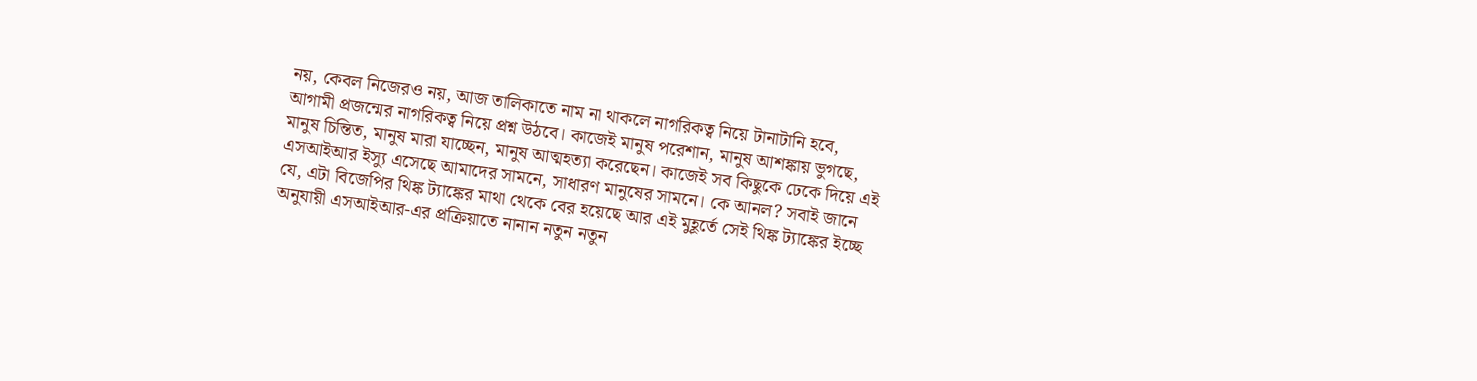নয়, কেবল নিজেরও নয়, আজ তালিকাতে নাম না থাকলে নাগরিকত্ব নিয়ে টানাটানি হবে, আগামী প্রজন্মের নাগরিকত্ব নিয়ে প্রশ্ন উঠবে। কাজেই মানুষ পরেশান, মানুষ আশঙ্কায় ভুগছে, মানুষ চিন্তিত, মানুষ মারা যাচ্ছেন, মানুষ আত্মহত্যা করেছেন। কাজেই সব কিছুকে ঢেকে দিয়ে এই এসআইআর ইস্যু এসেছে আমাদের সামনে, সাধারণ মানুষের সামনে। কে আনল? সবাই জানে যে, এটা বিজেপির থিঙ্ক ট্যাঙ্কের মাথা থেকে বের হয়েছে আর এই মুহূর্তে সেই থিঙ্ক ট্যাঙ্কের ইচ্ছে অনুযায়ী এসআইআর-এর প্রক্রিয়াতে নানান নতুন নতুন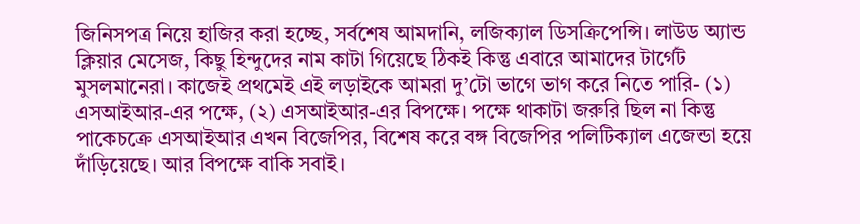জিনিসপত্র নিয়ে হাজির করা হচ্ছে, সর্বশেষ আমদানি, লজিক্যাল ডিসক্রিপেন্সি। লাউড অ্যান্ড ক্লিয়ার মেসেজ, কিছু হিন্দুদের নাম কাটা গিয়েছে ঠিকই কিন্তু এবারে আমাদের টার্গেট মুসলমানেরা। কাজেই প্রথমেই এই লড়াইকে আমরা দু’টো ভাগে ভাগ করে নিতে পারি- (১) এসআইআর-এর পক্ষে, (২) এসআইআর-এর বিপক্ষে। পক্ষে থাকাটা জরুরি ছিল না কিন্তু পাকেচক্রে এসআইআর এখন বিজেপির, বিশেষ করে বঙ্গ বিজেপির পলিটিক্যাল এজেন্ডা হয়ে দাঁড়িয়েছে। আর বিপক্ষে বাকি সবাই।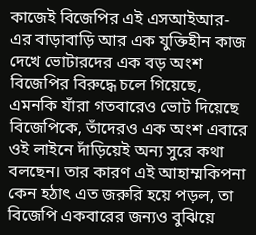কাজেই বিজেপির এই এসআইআর-এর বাড়াবাড়ি আর এক যুক্তিহীন কাজ দেখে ভোটারদের এক বড় অংশ বিজেপির বিরুদ্ধে চলে গিয়েছে, এমনকি যাঁরা গতবারেও ভোট দিয়েছে বিজেপিকে, তাঁদেরও এক অংশ এবারে ওই লাইনে দাঁড়িয়েই অন্য সুরে কথা বলছেন। তার কারণ এই আহাম্মকিপনা কেন হঠাৎ এত জরুরি হয়ে পড়ল, তা বিজেপি একবারের জন্যও বুঝিয়ে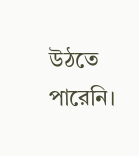উঠতে পারেনি।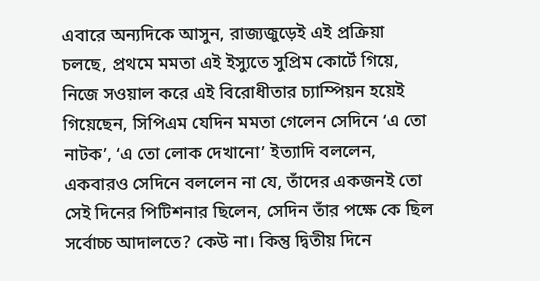এবারে অন্যদিকে আসুন, রাজ্যজুড়েই এই প্রক্রিয়া চলছে, প্রথমে মমতা এই ইস্যুতে সুপ্রিম কোর্টে গিয়ে, নিজে সওয়াল করে এই বিরোধীতার চ্যাম্পিয়ন হয়েই গিয়েছেন, সিপিএম যেদিন মমতা গেলেন সেদিনে ‘এ তো নাটক’, ‘এ তো লোক দেখানো’ ইত্যাদি বললেন, একবারও সেদিনে বললেন না যে, তাঁদের একজনই তো সেই দিনের পিটিশনার ছিলেন, সেদিন তাঁর পক্ষে কে ছিল সর্বোচ্চ আদালতে? কেউ না। কিন্তু দ্বিতীয় দিনে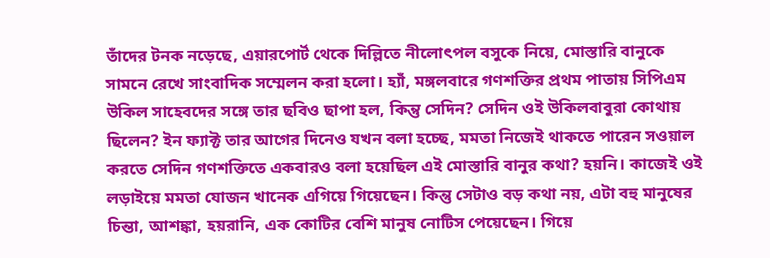তাঁদের টনক নড়েছে, এয়ারপোর্ট থেকে দিল্লিতে নীলোৎপল বসুকে নিয়ে, মোস্তারি বানুকে সামনে রেখে সাংবাদিক সম্মেলন করা হলো। হ্যাঁ, মঙ্গলবারে গণশক্তির প্রথম পাতায় সিপিএম উকিল সাহেবদের সঙ্গে তার ছবিও ছাপা হল, কিন্তু সেদিন? সেদিন ওই উকিলবাবুরা কোথায় ছিলেন? ইন ফ্যাক্ট তার আগের দিনেও যখন বলা হচ্ছে, মমতা নিজেই থাকতে পারেন সওয়াল করতে সেদিন গণশক্তিতে একবারও বলা হয়েছিল এই মোস্তারি বানুর কথা? হয়নি। কাজেই ওই লড়াইয়ে মমতা যোজন খানেক এগিয়ে গিয়েছেন। কিন্তু সেটাও বড় কথা নয়, এটা বহু মানুষের চিন্তা, আশঙ্কা, হয়রানি, এক কোটির বেশি মানুষ নোটিস পেয়েছেন। গিয়ে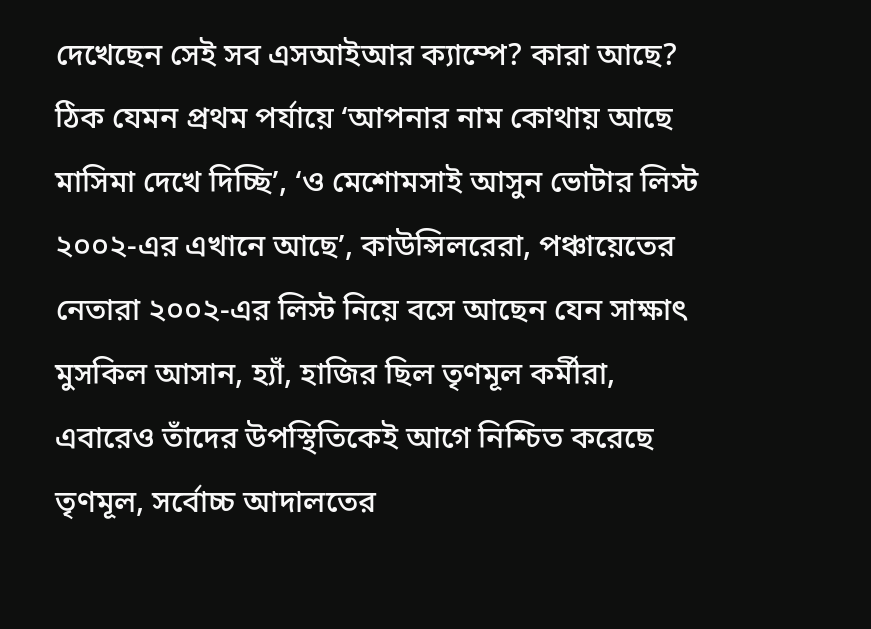দেখেছেন সেই সব এসআইআর ক্যাম্পে? কারা আছে? ঠিক যেমন প্রথম পর্যায়ে ‘আপনার নাম কোথায় আছে মাসিমা দেখে দিচ্ছি’, ‘ও মেশোমসাই আসুন ভোটার লিস্ট ২০০২-এর এখানে আছে’, কাউন্সিলরেরা, পঞ্চায়েতের নেতারা ২০০২-এর লিস্ট নিয়ে বসে আছেন যেন সাক্ষাৎ মুসকিল আসান, হ্যাঁ, হাজির ছিল তৃণমূল কর্মীরা, এবারেও তাঁদের উপস্থিতিকেই আগে নিশ্চিত করেছে তৃণমূল, সর্বোচ্চ আদালতের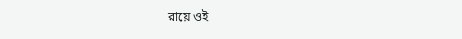রায়ে ওই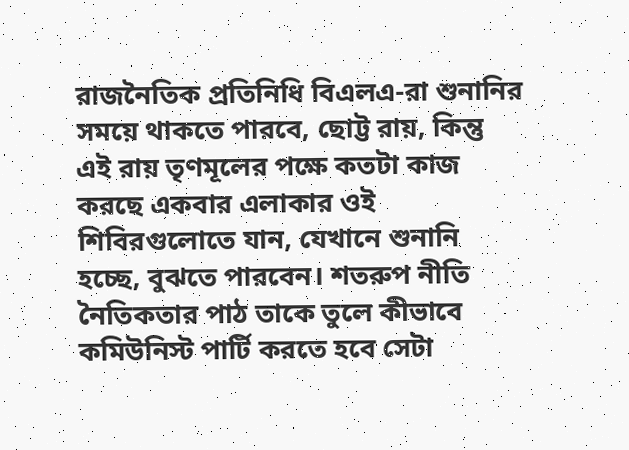রাজনৈতিক প্রতিনিধি বিএলএ-রা শুনানির সময়ে থাকতে পারবে, ছোট্ট রায়, কিন্তু এই রায় তৃণমূলের পক্ষে কতটা কাজ করছে একবার এলাকার ওই শিবিরগুলোতে যান, যেখানে শুনানি হচ্ছে, বুঝতে পারবেন। শতরুপ নীতি নৈতিকতার পাঠ তাকে তুলে কীভাবে কমিউনিস্ট পার্টি করতে হবে সেটা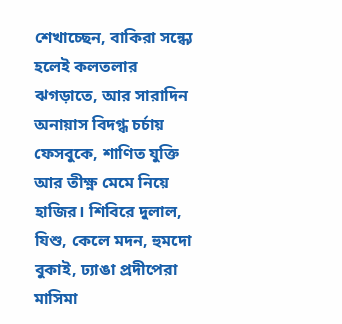শেখাচ্ছেন, বাকিরা সন্ধ্যে হলেই কলতলার ঝগড়াতে, আর সারাদিন অনায়াস বিদগ্ধ চর্চায় ফেসবুকে, শাণিত যুক্তি আর তীক্ষ্ণ মেমে নিয়ে হাজির। শিবিরে দুলাল, যিশু, কেলে মদন, হুমদো বুকাই, ঢ্যাঙা প্রদীপেরা মাসিমা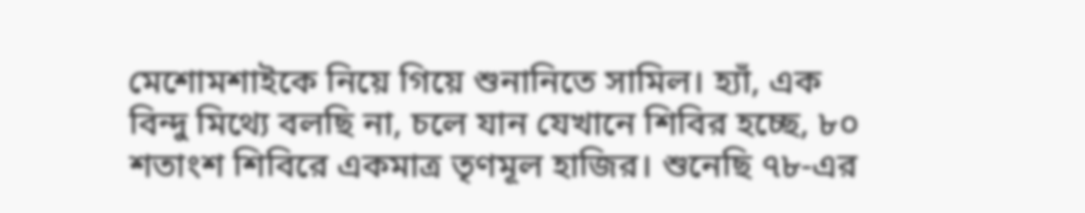মেশোমশাইকে নিয়ে গিয়ে শুনানিতে সামিল। হ্যাঁ, এক বিন্দু মিথ্যে বলছি না, চলে যান যেখানে শিবির হচ্ছে, ৮০ শতাংশ শিবিরে একমাত্র তৃণমূল হাজির। শুনেছি ৭৮-এর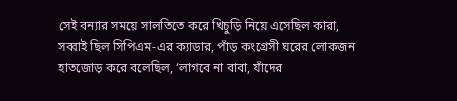সেই বন্যার সময়ে সালতিতে করে খিচুড়ি নিয়ে এসেছিল কারা, সব্বাই ছিল সিপিএম-এর ক্যাডার, পাঁড় কংগ্রেসী ঘরের লোকজন হাতজোড় করে বলেছিল, ‘লাগবে না বাবা, যাঁদের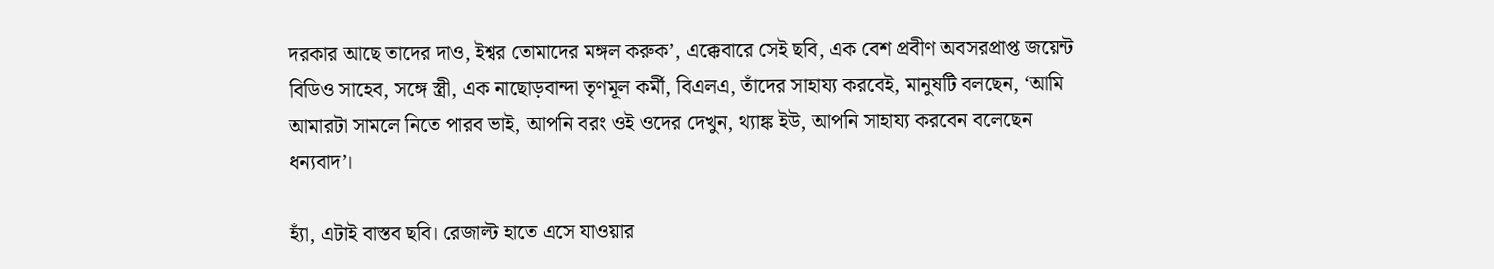দরকার আছে তাদের দাও, ইশ্বর তোমাদের মঙ্গল করুক’, এক্কেবারে সেই ছবি, এক বেশ প্রবীণ অবসরপ্রাপ্ত জয়েন্ট বিডিও সাহেব, সঙ্গে স্ত্রী, এক নাছোড়বান্দা তৃণমূল কর্মী, বিএলএ, তাঁদের সাহায্য করবেই, মানুষটি বলছেন, ‘আমি আমারটা সামলে নিতে পারব ভাই, আপনি বরং ওই ওদের দেখুন, থ্যাঙ্ক ইউ, আপনি সাহায্য করবেন বলেছেন ধন্যবাদ’।

হ্যাঁ, এটাই বাস্তব ছবি। রেজাল্ট হাতে এসে যাওয়ার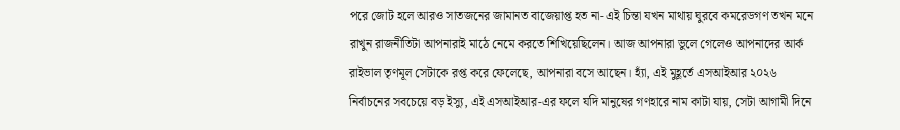পরে জোট হলে আরও সাতজনের জামানত বাজেয়াপ্ত হত না- এই চিন্তা যখন মাথায় ঘুরবে কমরেডগণ তখন মনে রাখুন রাজনীতিটা আপনারাই মাঠে নেমে করতে শিখিয়েছিলেন। আজ আপনারা ভুলে গেলেও আপনাদের আর্ক রাইভাল তৃণমূল সেটাকে রপ্ত করে ফেলেছে, আপনারা বসে আছেন। হ্যাঁ, এই মুহূর্তে এসআইআর ২০২৬ নির্বাচনের সবচেয়ে বড় ইস্যু, এই এসআইআর-এর ফলে যদি মানুষের গণহারে নাম কাটা যায়, সেটা আগামী দিনে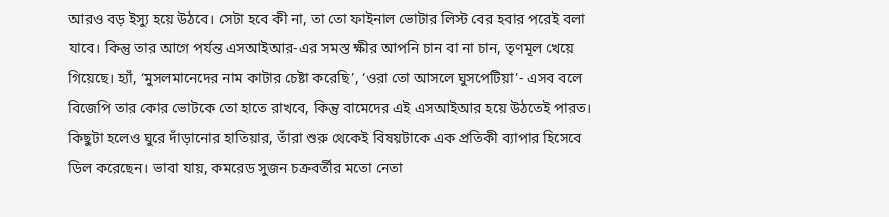আরও বড় ইস্যু হয়ে উঠবে। সেটা হবে কী না, তা তো ফাইনাল ভোটার লিস্ট বের হবার পরেই বলা যাবে। কিন্তু তার আগে পর্যন্ত এসআইআর-এর সমস্ত ক্ষীর আপনি চান বা না চান, তৃণমূল খেয়ে গিয়েছে। হ্যাঁ, ‘মুসলমানেদের নাম কাটার চেষ্টা করেছি’, ‘ওরা তো আসলে ঘুসপেটিয়া’- এসব বলে বিজেপি তার কোর ভোটকে তো হাতে রাখবে, কিন্তু বামেদের এই এসআইআর হয়ে উঠতেই পারত। কিছুটা হলেও ঘুরে দাঁড়ানোর হাতিয়ার, তাঁরা শুরু থেকেই বিষয়টাকে এক প্রতিকী ব্যাপার হিসেবে ডিল করেছেন। ভাবা যায়, কমরেড সুজন চক্রবর্তীর মতো নেতা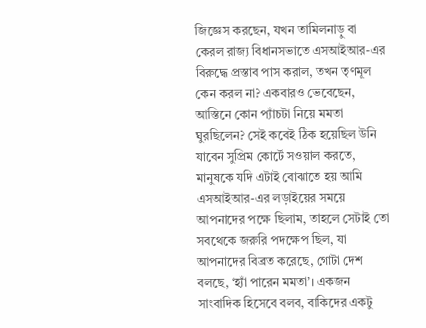জিজ্ঞেস করছেন, যখন তামিলনাড়ু বা কেরল রাজ্য বিধানসভাতে এসআইআর-এর বিরুদ্ধে প্রস্তাব পাস করাল, তখন তৃণমূল কেন করল না? একবারও ভেবেছেন, আস্তিনে কোন প্যাঁচটা নিয়ে মমতা ঘুরছিলেন? সেই কবেই ঠিক হয়েছিল উনি যাবেন সুপ্রিম কোর্টে সওয়াল করতে, মানুষকে যদি এটাই বোঝাতে হয় আমি এসআইআর-এর লড়াইয়ের সময়ে আপনাদের পক্ষে ছিলাম, তাহলে সেটাই তো সবথেকে জরুরি পদক্ষেপ ছিল, যা আপনাদের বিব্রত করেছে, গোটা দেশ বলছে, ‘হ্যাঁ পারেন মমতা’। একজন সাংবাদিক হিসেবে বলব, বাকিদের একটু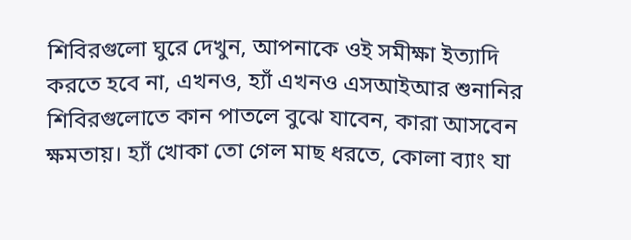শিবিরগুলো ঘুরে দেখুন, আপনাকে ওই সমীক্ষা ইত্যাদি করতে হবে না, এখনও, হ্যাঁ এখনও এসআইআর শুনানির শিবিরগুলোতে কান পাতলে বুঝে যাবেন, কারা আসবেন ক্ষমতায়। হ্যাঁ খোকা তো গেল মাছ ধরতে, কোলা ব্যাং যা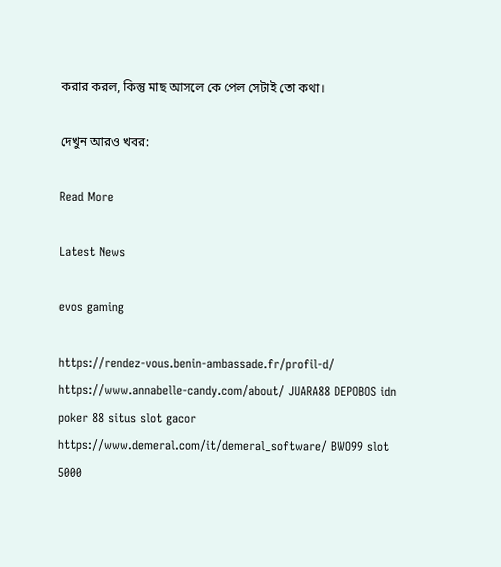করার করল, কিন্তু মাছ আসলে কে পেল সেটাই তো কথা।

দেখুন আরও খবর:

Read More

Latest News

evos gaming

https://rendez-vous.benin-ambassade.fr/profil-d/ https://www.annabelle-candy.com/about/ JUARA88 DEPOBOS idn poker 88 situs slot gacor https://www.demeral.com/it/demeral_software/ BWO99 slot 5000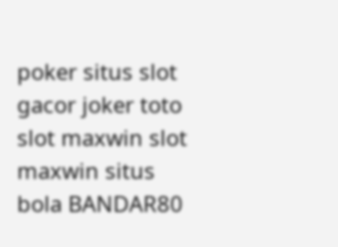poker situs slot gacor joker toto slot maxwin slot maxwin situs bola BANDAR80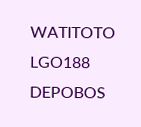WATITOTO LGO188 DEPOBOS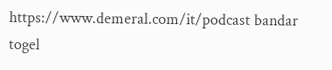https://www.demeral.com/it/podcast bandar togel